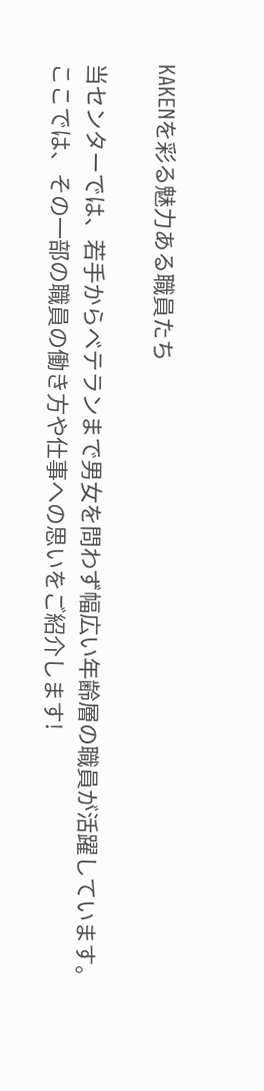KAKENを彩る魅力ある職員たち

当センターでは、若手からベテランまで男女を問わず幅広い年齢層の職員が活躍しています。
ここでは、その一部の職員の働き方や仕事への思いをご紹介します!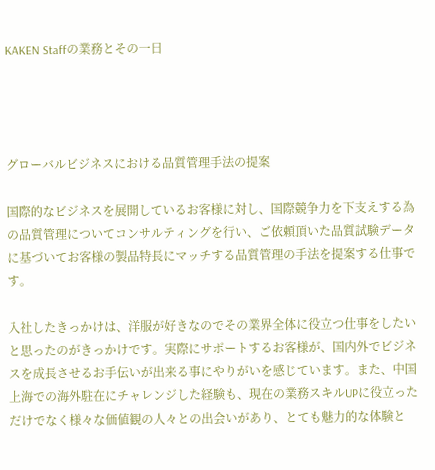KAKEN Staffの業務とその一日




グローバルビジネスにおける品質管理手法の提案

国際的なビジネスを展開しているお客様に対し、国際競争力を下支えする為の品質管理についてコンサルティングを行い、ご依頼頂いた品質試験データに基づいてお客様の製品特長にマッチする品質管理の手法を提案する仕事です。

入社したきっかけは、洋服が好きなのでその業界全体に役立つ仕事をしたいと思ったのがきっかけです。実際にサポートするお客様が、国内外でビジネスを成長させるお手伝いが出来る事にやりがいを感じています。また、中国上海での海外駐在にチャレンジした経験も、現在の業務スキルUPに役立っただけでなく様々な価値観の人々との出会いがあり、とても魅力的な体験と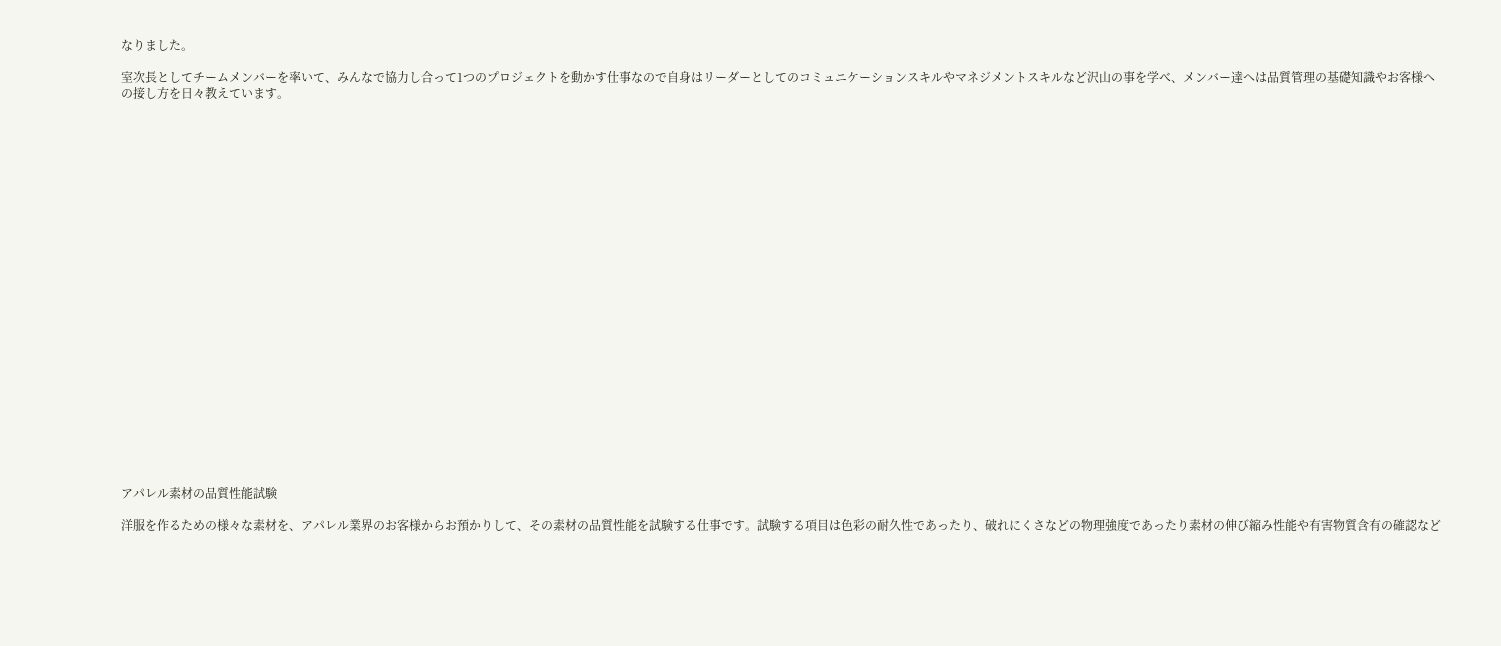なりました。

室次長としてチームメンバーを率いて、みんなで協力し合って1つのプロジェクトを動かす仕事なので自身はリーダーとしてのコミュニケーションスキルやマネジメントスキルなど沢山の事を学べ、メンバー達へは品質管理の基礎知識やお客様への接し方を日々教えています。
























アパレル素材の品質性能試験

洋服を作るための様々な素材を、アパレル業界のお客様からお預かりして、その素材の品質性能を試験する仕事です。試験する項目は色彩の耐久性であったり、破れにくさなどの物理強度であったり素材の伸び縮み性能や有害物質含有の確認など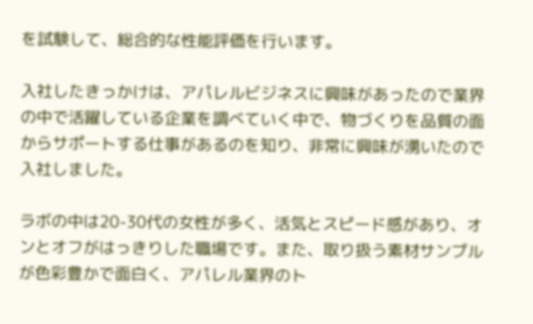を試験して、総合的な性能評価を行います。

入社したきっかけは、アパレルビジネスに興味があったので業界の中で活躍している企業を調べていく中で、物づくりを品質の面からサポートする仕事があるのを知り、非常に興味が湧いたので入社しました。

ラボの中は20-30代の女性が多く、活気とスピード感があり、オンとオフがはっきりした職場です。また、取り扱う素材サンプルが色彩豊かで面白く、アパレル業界のト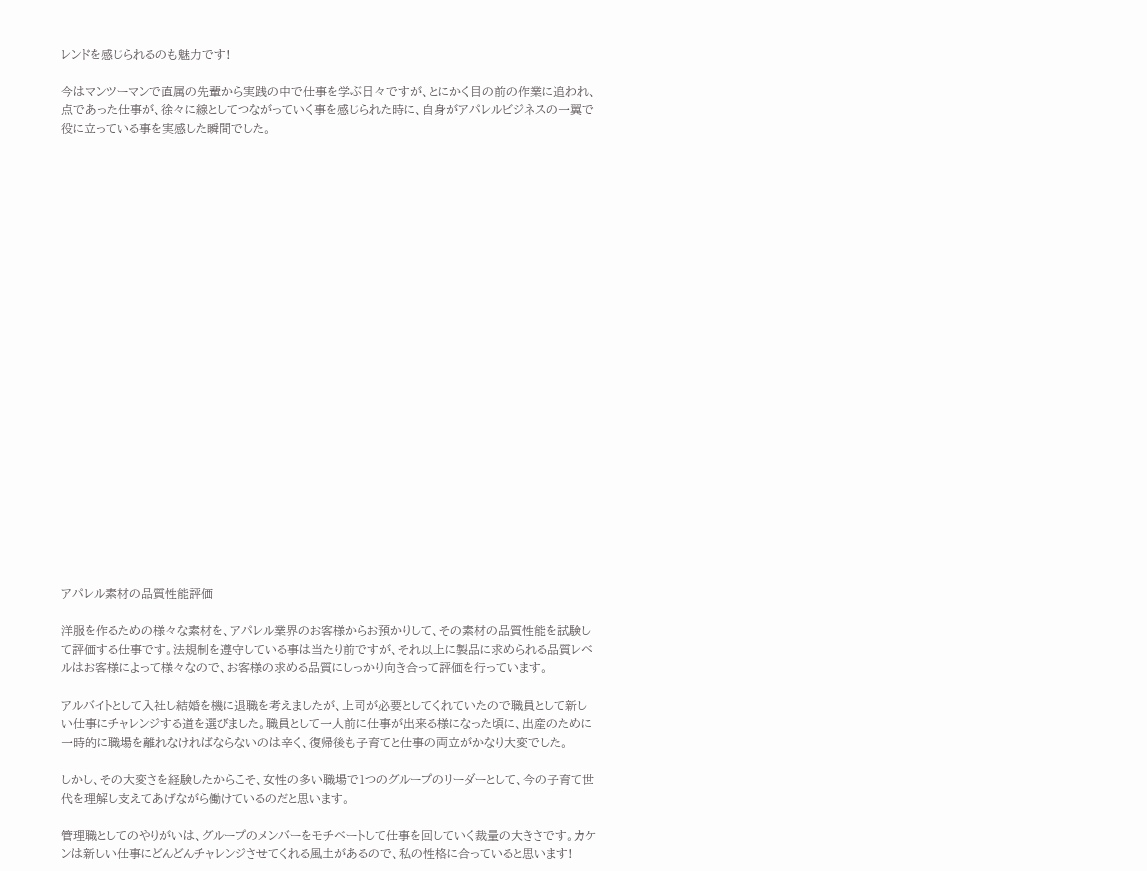レンドを感じられるのも魅力です!

今はマンツーマンで直属の先輩から実践の中で仕事を学ぶ日々ですが、とにかく目の前の作業に追われ、点であった仕事が、徐々に線としてつながっていく事を感じられた時に、自身がアパレルビジネスの一翼で役に立っている事を実感した瞬間でした。
























アパレル素材の品質性能評価

洋服を作るための様々な素材を、アパレル業界のお客様からお預かりして、その素材の品質性能を試験して評価する仕事です。法規制を遵守している事は当たり前ですが、それ以上に製品に求められる品質レベルはお客様によって様々なので、お客様の求める品質にしっかり向き合って評価を行っています。

アルバイトとして入社し結婚を機に退職を考えましたが、上司が必要としてくれていたので職員として新しい仕事にチャレンジする道を選びました。職員として一人前に仕事が出来る様になった頃に、出産のために一時的に職場を離れなければならないのは辛く、復帰後も子育てと仕事の両立がかなり大変でした。

しかし、その大変さを経験したからこそ、女性の多い職場で1つのグループのリーダーとして、今の子育て世代を理解し支えてあげながら働けているのだと思います。

管理職としてのやりがいは、グループのメンバーをモチベートして仕事を回していく裁量の大きさです。カケンは新しい仕事にどんどんチャレンジさせてくれる風土があるので、私の性格に合っていると思います!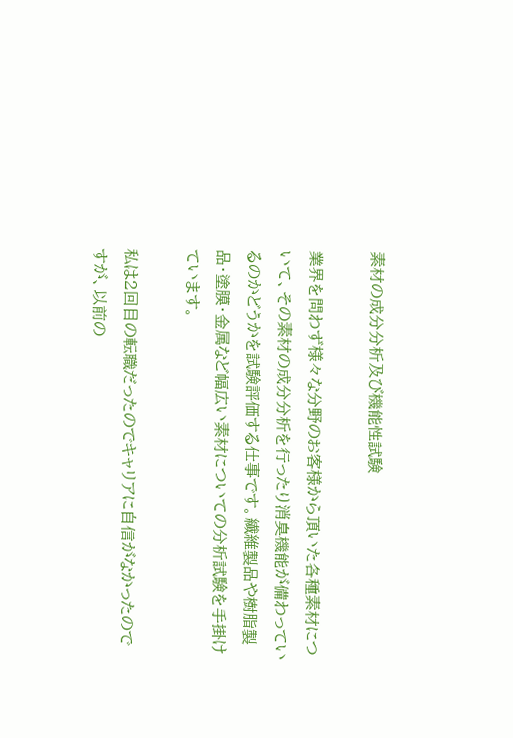素材の成分分析及び機能性試験

業界を問わず様々な分野のお客様から頂いた各種素材について、その素材の成分分析を行ったり消臭機能が備わっているのかどうかを試験評価する仕事です。繊維製品や樹脂製品・塗膜・金属など幅広い素材についての分析試験を手掛けています。

私は2回目の転職だったのでキャリアに自信がなかったのですが、以前の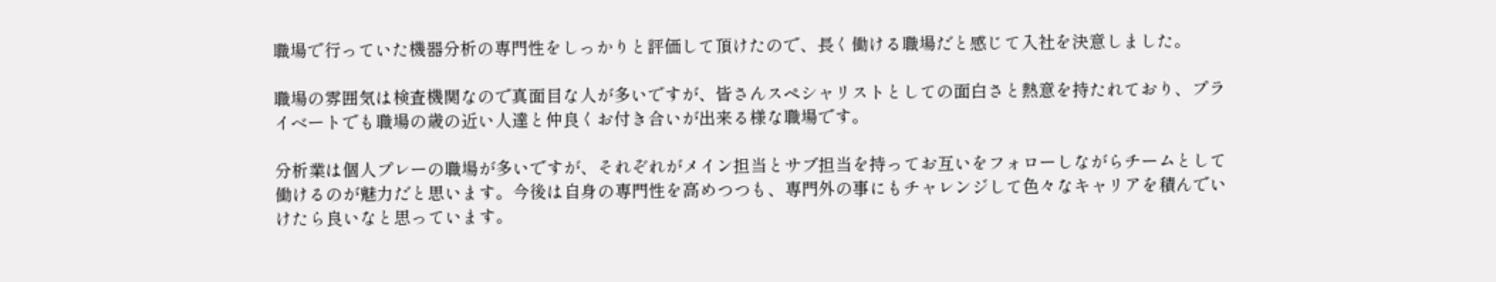職場で行っていた機器分析の専門性をしっかりと評価して頂けたので、長く働ける職場だと感じて入社を決意しました。

職場の雰囲気は検査機関なので真面目な人が多いですが、皆さんスペシャリストとしての面白さと熱意を持たれており、プライベートでも職場の歳の近い人達と仲良くお付き合いが出来る様な職場です。

分析業は個人プレーの職場が多いですが、それぞれがメイン担当とサブ担当を持ってお互いをフォローしながらチームとして働けるのが魅力だと思います。今後は自身の専門性を高めつつも、専門外の事にもチャレンジして色々なキャリアを積んでいけたら良いなと思っています。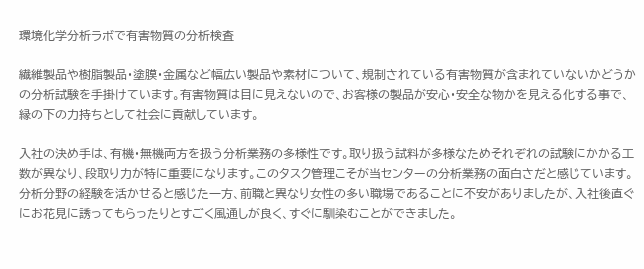環境化学分析ラボで有害物質の分析検査

繊維製品や樹脂製品・塗膜・金属など幅広い製品や素材について、規制されている有害物質が含まれていないかどうかの分析試験を手掛けています。有害物質は目に見えないので、お客様の製品が安心・安全な物かを見える化する事で、縁の下の力持ちとして社会に貢献しています。

入社の決め手は、有機・無機両方を扱う分析業務の多様性です。取り扱う試料が多様なためそれぞれの試験にかかる工数が異なり、段取り力が特に重要になります。このタスク管理こそが当センターの分析業務の面白さだと感じています。分析分野の経験を活かせると感じた一方、前職と異なり女性の多い職場であることに不安がありましたが、入社後直ぐにお花見に誘ってもらったりとすごく風通しが良く、すぐに馴染むことができました。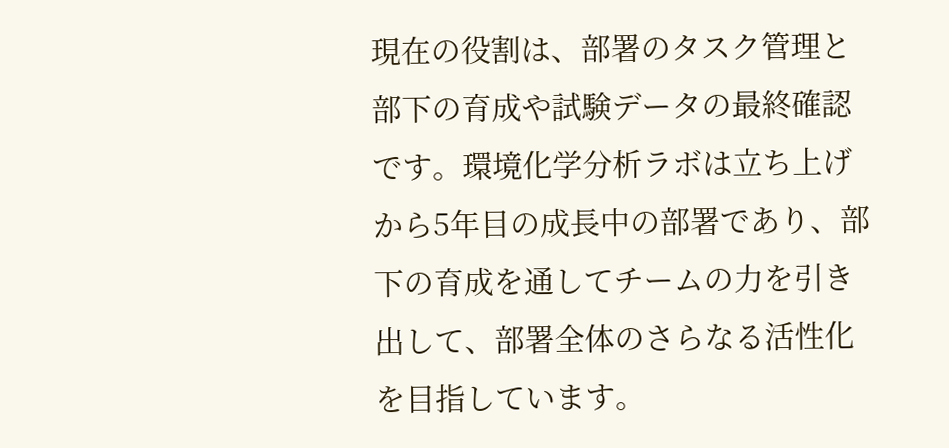現在の役割は、部署のタスク管理と部下の育成や試験データの最終確認です。環境化学分析ラボは立ち上げから5年目の成長中の部署であり、部下の育成を通してチームの力を引き出して、部署全体のさらなる活性化を目指しています。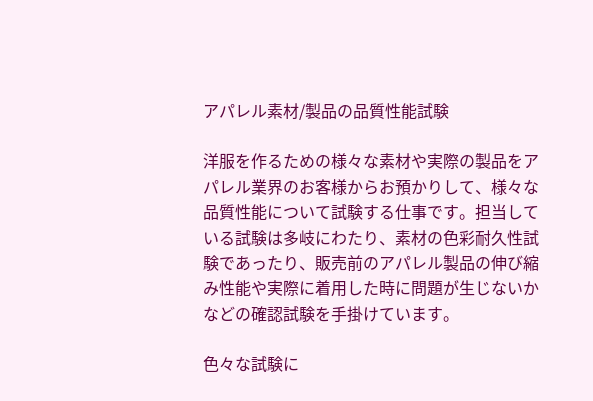アパレル素材/製品の品質性能試験

洋服を作るための様々な素材や実際の製品をアパレル業界のお客様からお預かりして、様々な品質性能について試験する仕事です。担当している試験は多岐にわたり、素材の色彩耐久性試験であったり、販売前のアパレル製品の伸び縮み性能や実際に着用した時に問題が生じないかなどの確認試験を手掛けています。

色々な試験に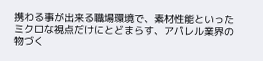携わる事が出来る職場環境で、素材性能といったミクロな視点だけにとどまらす、アパレル業界の物づく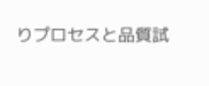りプロセスと品質試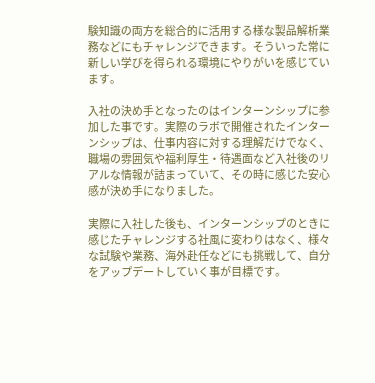験知識の両方を総合的に活用する様な製品解析業務などにもチャレンジできます。そういった常に新しい学びを得られる環境にやりがいを感じています。

入社の決め手となったのはインターンシップに参加した事です。実際のラボで開催されたインターンシップは、仕事内容に対する理解だけでなく、職場の雰囲気や福利厚生・待遇面など入社後のリアルな情報が詰まっていて、その時に感じた安心感が決め手になりました。

実際に入社した後も、インターンシップのときに感じたチャレンジする社風に変わりはなく、様々な試験や業務、海外赴任などにも挑戦して、自分をアップデートしていく事が目標です。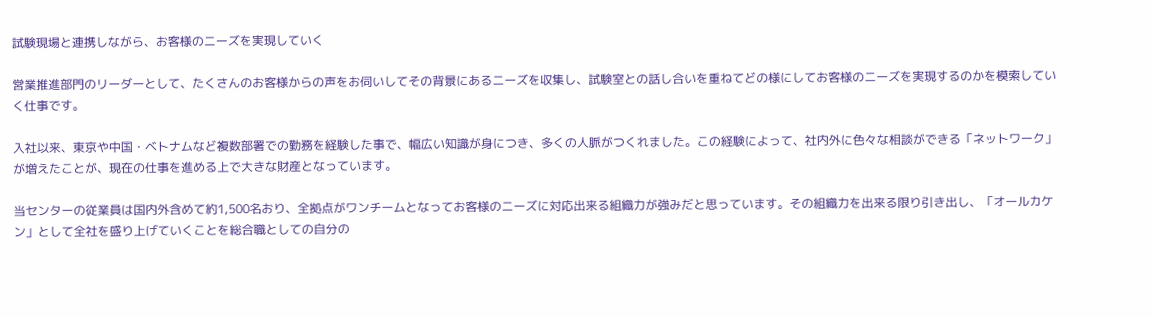試験現場と連携しながら、お客様のニーズを実現していく

営業推進部門のリーダーとして、たくさんのお客様からの声をお伺いしてその背景にあるニーズを収集し、試験室との話し合いを重ねてどの様にしてお客様のニーズを実現するのかを模索していく仕事です。

入社以来、東京や中国・ベトナムなど複数部署での勤務を経験した事で、幅広い知識が身につき、多くの人脈がつくれました。この経験によって、社内外に色々な相談ができる「ネットワーク」が増えたことが、現在の仕事を進める上で大きな財産となっています。

当センターの従業員は国内外含めて約1,500名おり、全拠点がワンチームとなってお客様のニーズに対応出来る組織力が強みだと思っています。その組織力を出来る限り引き出し、「オールカケン」として全社を盛り上げていくことを総合職としての自分の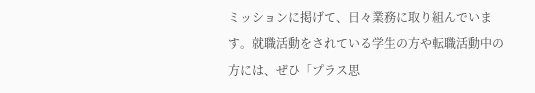ミッションに掲げて、日々業務に取り組んでいます。就職活動をされている学生の方や転職活動中の方には、ぜひ「プラス思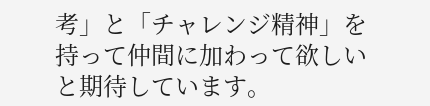考」と「チャレンジ精神」を持って仲間に加わって欲しいと期待しています。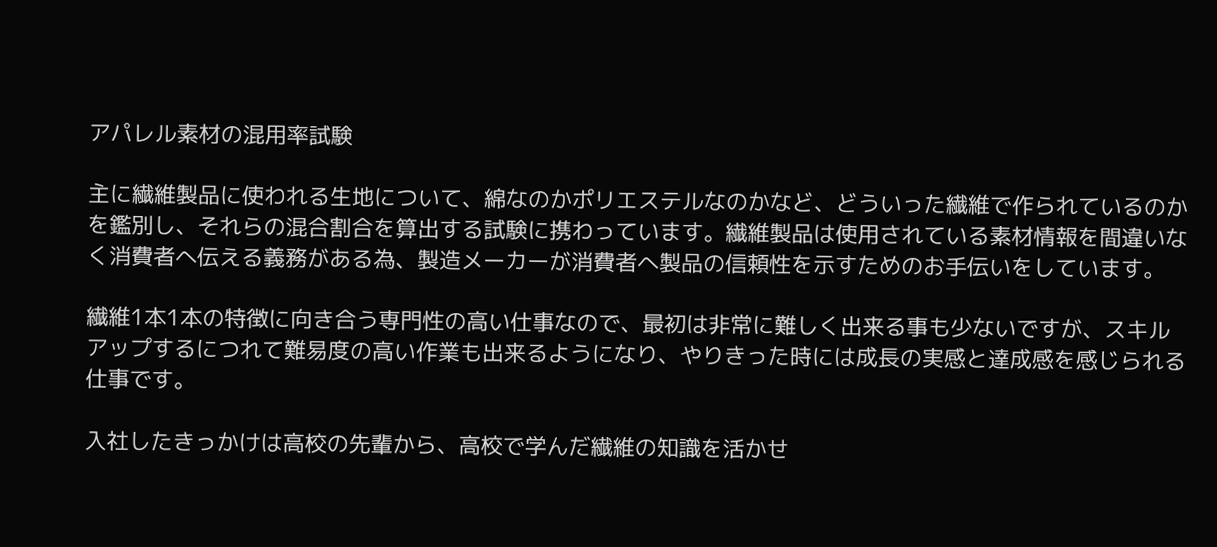アパレル素材の混用率試験

主に繊維製品に使われる生地について、綿なのかポリエステルなのかなど、どういった繊維で作られているのかを鑑別し、それらの混合割合を算出する試験に携わっています。繊維製品は使用されている素材情報を間違いなく消費者へ伝える義務がある為、製造メーカーが消費者へ製品の信頼性を示すためのお手伝いをしています。

繊維1本1本の特徴に向き合う専門性の高い仕事なので、最初は非常に難しく出来る事も少ないですが、スキルアップするにつれて難易度の高い作業も出来るようになり、やりきった時には成長の実感と達成感を感じられる仕事です。

入社したきっかけは高校の先輩から、高校で学んだ繊維の知識を活かせ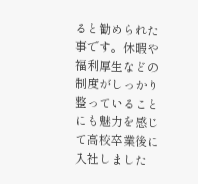ると勧められた事です。休暇や福利厚生などの制度がしっかり整っていることにも魅力を感じて高校卒業後に入社しました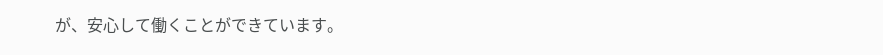が、安心して働くことができています。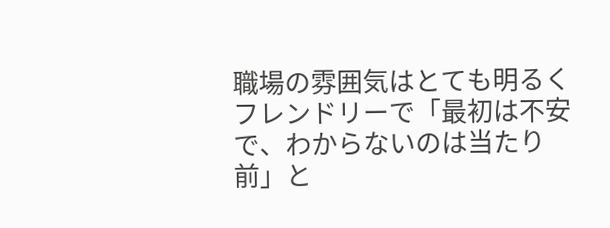職場の雰囲気はとても明るくフレンドリーで「最初は不安で、わからないのは当たり前」と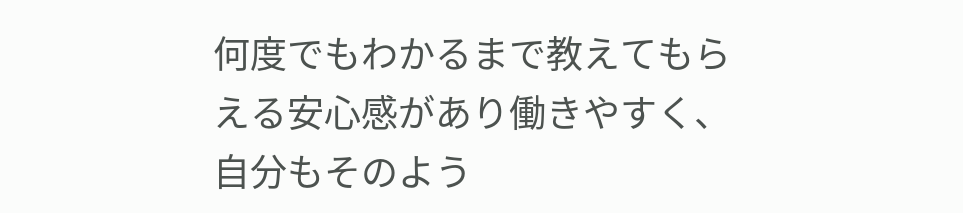何度でもわかるまで教えてもらえる安心感があり働きやすく、自分もそのよう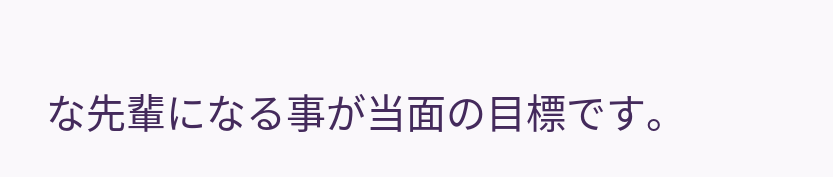な先輩になる事が当面の目標です。